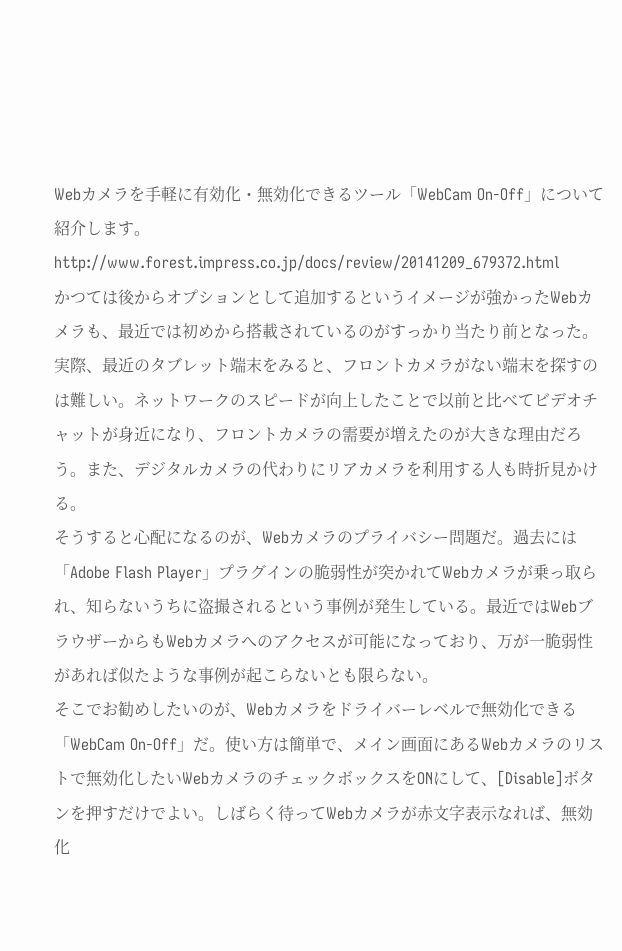Webカメラを手軽に有効化・無効化できるツール「WebCam On-Off」について紹介します。
http://www.forest.impress.co.jp/docs/review/20141209_679372.html
かつては後からオプションとして追加するというイメージが強かったWebカメラも、最近では初めから搭載されているのがすっかり当たり前となった。実際、最近のタブレット端末をみると、フロントカメラがない端末を探すのは難しい。ネットワークのスピードが向上したことで以前と比べてビデオチャットが身近になり、フロントカメラの需要が増えたのが大きな理由だろう。また、デジタルカメラの代わりにリアカメラを利用する人も時折見かける。
そうすると心配になるのが、Webカメラのプライバシー問題だ。過去には「Adobe Flash Player」プラグインの脆弱性が突かれてWebカメラが乗っ取られ、知らないうちに盗撮されるという事例が発生している。最近ではWebブラウザーからもWebカメラへのアクセスが可能になっており、万が一脆弱性があれば似たような事例が起こらないとも限らない。
そこでお勧めしたいのが、Webカメラをドライバーレベルで無効化できる「WebCam On-Off」だ。使い方は簡単で、メイン画面にあるWebカメラのリストで無効化したいWebカメラのチェックボックスをONにして、[Disable]ボタンを押すだけでよい。しばらく待ってWebカメラが赤文字表示なれば、無効化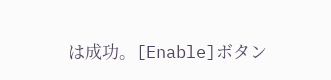は成功。[Enable]ボタン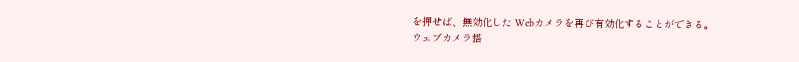を押せば、無効化した Webカメラを再び有効化することができる。
ウェブカメラ搭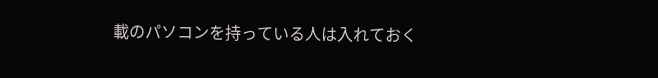載のパソコンを持っている人は入れておく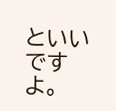といいですよ。